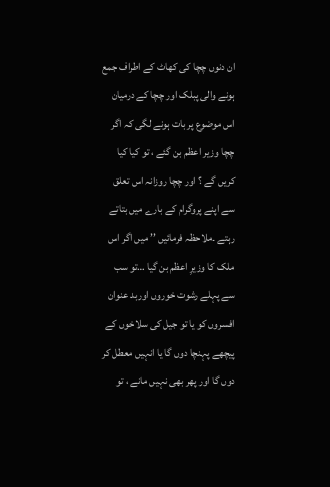ان دنوں چچا کی کھاٹ کے اطراف جمع ہونے والی پبلک اور چچا کے درمیان اس موضوع پر بات ہونے لگی کہ اگر چچا وزیر اعظم بن گئے ، تو کیا کیا کریں گے ؟ اور چچا روزانہ اس تعلق سے اپنے پروگرام کے بارے میں بتاتے رہتے ۔ملاحظہ فرمائیں ’’ میں اگر اس ملک کا وزیرِ اعظم بن گیا …تو سب سے پہلے رشوت خوروں اوربد عنوان افسروں کو یا تو جیل کی سلاخوں کے پیچھے پہنچا دوں گا یا انہیں معطل کر دوں گا اور پھر بھی نہیں مانے ، تو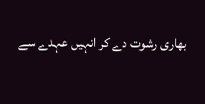بھاری رشوت دے کر انہیں عہدے سے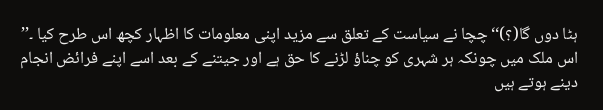ہٹا دوں گا(؟)‘‘ چچا نے سیاست کے تعلق سے مزید اپنی معلومات کا اظہار کچھ اس طرح کیا ۔’’ اس ملک میں چونکہ ہر شہری کو چناؤ لڑنے کا حق ہے اور جیتنے کے بعد اسے اپنے فرائض انجام دینے ہوتے ہیں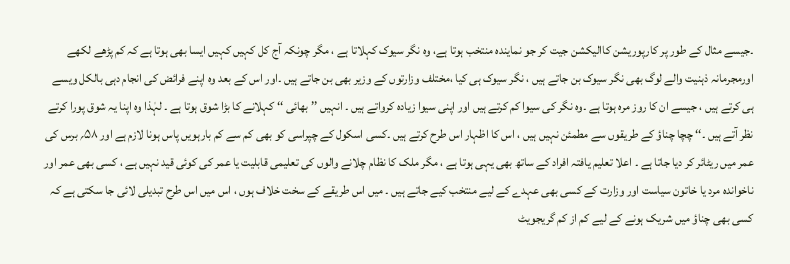۔جیسے مثال کے طور پر کارپوریشن کاالیکشن جیت کر جو نمایندہ منتخب ہوتا ہے، وہ نگر سیوک کہلاتا ہے ، مگر چونکہ آج کل کہیں کہیں ایسا بھی ہوتا ہے کہ کم پڑھے لکھے اورمجرمانہ ذہنیت والے لوگ بھی نگر سیوک بن جاتے ہیں ، نگر سیوک ہی کیا ،مختلف وزارتوں کے وزیر بھی بن جاتے ہیں ۔اور اس کے بعد وہ اپنے فرائض کی انجام دہی بالکل ویسے ہی کرتے ہیں ، جیسے ان کا روز مرہ ہوتا ہے ۔وہ نگر کی سیوا کم کرتے ہیں اور اپنی سیوا زیادہ کرواتے ہیں ۔ انہیں ’’ بھائی ‘‘ کہلانے کا بڑا شوق ہوتا ہے ۔ لہٰذا وہ اپنا یہ شوق پورا کرتے نظر آتے ہیں ۔‘‘ چچا چناؤ کے طریقوں سے مطمئن نہیں ہیں ، اس کا اظہار اس طرح کرتے ہیں ۔کسی اسکول کے چپراسی کو بھی کم سے کم بارہویں پاس ہونا لازم ہے اور ۵۸؍ برس کی عمر میں ریٹائر کر دیا جاتا ہے ۔ اعلا تعلیم یافتہ افراد کے ساتھ بھی یہی ہوتا ہے ، مگر ملک کا نظام چلانے والوں کی تعلیمی قابلیت یا عمر کی کوئی قید نہیں ہے ، کسی بھی عمر اور ناخواندہ مرد یا خاتون سیاست اور وزارت کے کسی بھی عہدے کے لیے منتخب کیے جاتے ہیں ۔ میں اس طریقے کے سخت خلاف ہوں ، اس میں اس طرح تبدیلی لائی جا سکتی ہے کہ کسی بھی چناؤ میں شریک ہونے کے لیے کم از کم گریجویٹ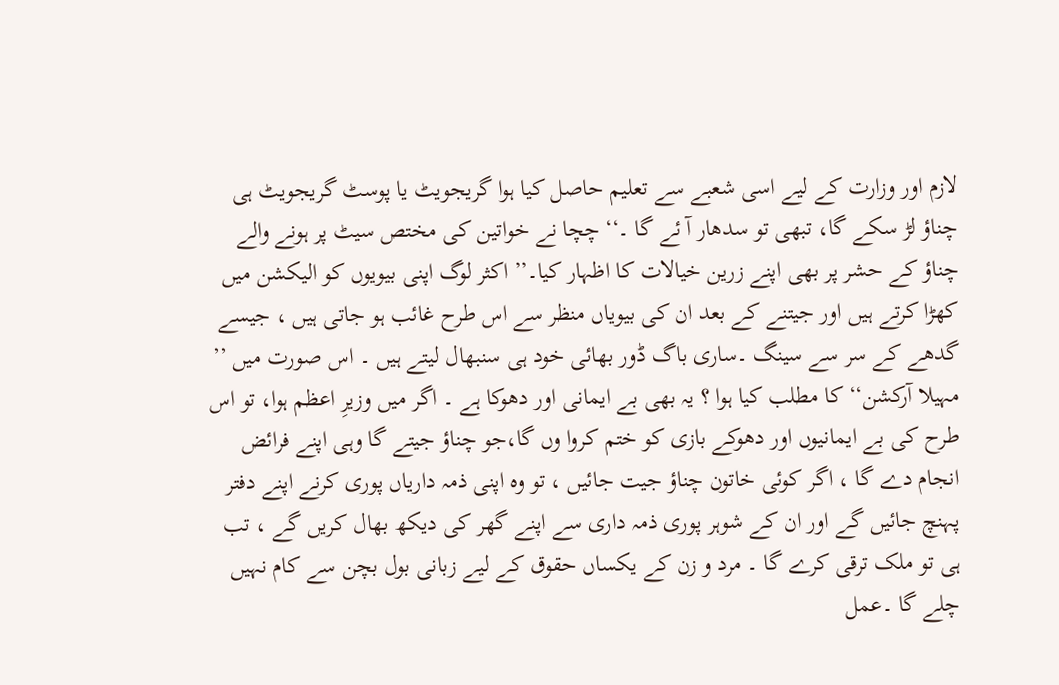لازم اور وزارت کے لیے اسی شعبے سے تعلیم حاصل کیا ہوا گریجویٹ یا پوسٹ گریجویٹ ہی چناؤ لڑ سکے گا، تبھی تو سدھار آ ئے گا ۔‘‘ چچا نے خواتین کی مختص سیٹ پر ہونے والے چناؤ کے حشر پر بھی اپنے زرین خیالات کا اظہار کیا۔’’ اکثر لوگ اپنی بیویوں کو الیکشن میں کھڑا کرتے ہیں اور جیتنے کے بعد ان کی بیویاں منظر سے اس طرح غائب ہو جاتی ہیں ، جیسے گدھے کے سر سے سینگ ۔ساری باگ ڈور بھائی خود ہی سنبھال لیتے ہیں ۔ اس صورت میں ’’ مہیلا آرکشن‘‘ کا مطلب کیا ہوا ؟ یہ بھی بے ایمانی اور دھوکا ہے ۔ اگر میں وزیرِ اعظم ہوا، تو اس طرح کی بے ایمانیوں اور دھوکے بازی کو ختم کروا وں گا،جو چناؤ جیتے گا وہی اپنے فرائض انجام دے گا ، اگر کوئی خاتون چناؤ جیت جائیں ، تو وہ اپنی ذمہ داریاں پوری کرنے اپنے دفتر پہنچ جائیں گے اور ان کے شوہر پوری ذمہ داری سے اپنے گھر کی دیکھ بھال کریں گے ، تب ہی تو ملک ترقی کرے گا ۔ مرد و زن کے یکساں حقوق کے لیے زبانی بول بچن سے کام نہیں چلے گا ۔عمل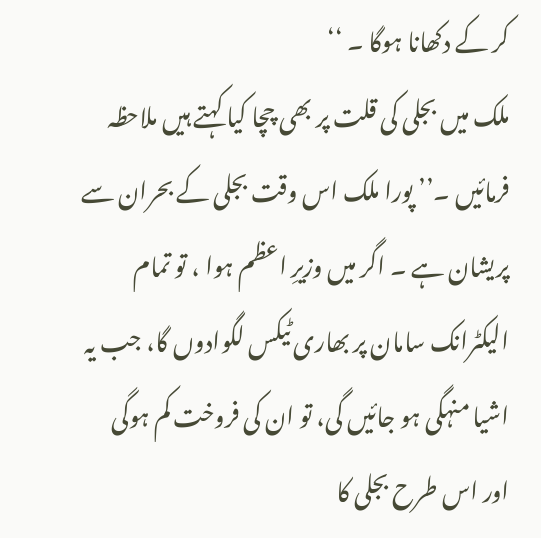کر کے دکھانا ہوگا ۔ ‘‘
ملک میں بجلی کی قلت پر بھی چچا کیا کہتے ہیں ملاحظہ فرمائیں ۔’’ پورا ملک اس وقت بجلی کے بحران سے پریشان ہے ۔ اگر میں وزیرِ اعظم ہوا ، تو تمام الیکٹرانک سامان پر بھاری ٹیکس لگوادوں گا، جب یہ اشیا منہگی ہو جائیں گی، تو ان کی فروخت کم ہوگی اور اس طرح بجلی کا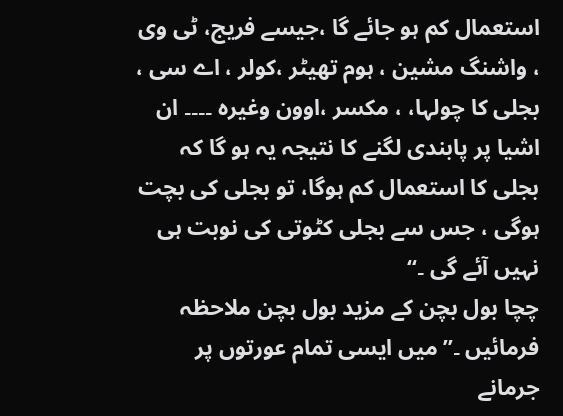استعمال کم ہو جائے گا ،جیسے فریج، ٹی وی ، واشنگ مشین ، ہوم تھیٹر ،کولر ، اے سی ، بجلی کا چولہا، ، مکسر ،اوون وغیرہ ۔۔۔۔ ان اشیا پر پابندی لگنے کا نتیجہ یہ ہو گا کہ بجلی کا استعمال کم ہوگا، تو بجلی کی بچت ہوگی ، جس سے بجلی کٹوتی کی نوبت ہی نہیں آئے گی ۔‘‘
چچا بول بچن کے مزید بول بچن ملاحظہ فرمائیں ۔’’میں ایسی تمام عورتوں پر جرمانے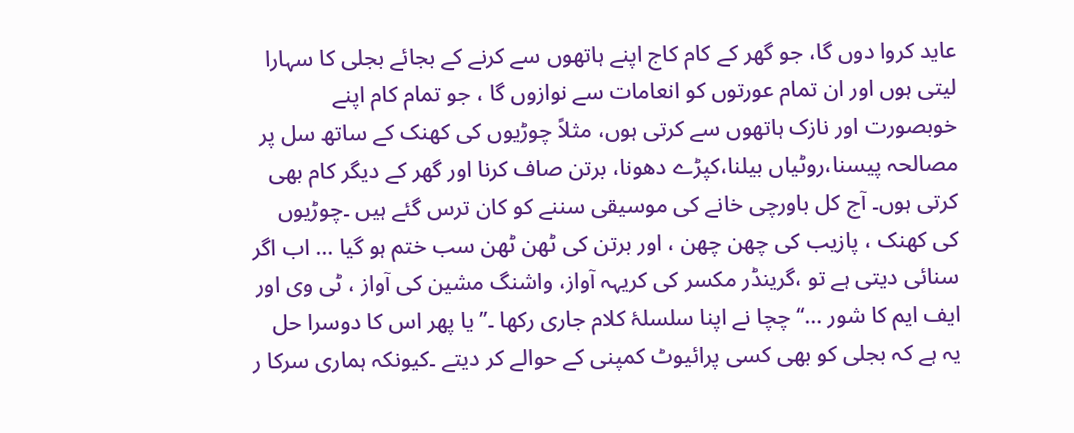عاید کروا دوں گا، جو گھر کے کام کاج اپنے ہاتھوں سے کرنے کے بجائے بجلی کا سہارا لیتی ہوں اور ان تمام عورتوں کو انعامات سے نوازوں گا ، جو تمام کام اپنے خوبصورت اور نازک ہاتھوں سے کرتی ہوں، مثلاً چوڑیوں کی کھنک کے ساتھ سل پر مصالحہ پیسنا،روٹیاں بیلنا،کپڑے دھونا، برتن صاف کرنا اور گھر کے دیگر کام بھی کرتی ہوں۔ آج کل باورچی خانے کی موسیقی سننے کو کان ترس گئے ہیں ۔چوڑیوں کی کھنک ، پازیب کی چھن چھن ، اور برتن کی ٹھن ٹھن سب ختم ہو گیا … اب اگر سنائی دیتی ہے تو ،گرینڈر مکسر کی کریہہ آواز، واشنگ مشین کی آواز ، ٹی وی اور ایف ایم کا شور …‘‘ چچا نے اپنا سلسلۂ کلام جاری رکھا ۔’’یا پھر اس کا دوسرا حل یہ ہے کہ بجلی کو بھی کسی پرائیوٹ کمپنی کے حوالے کر دیتے ۔کیونکہ ہماری سرکا ر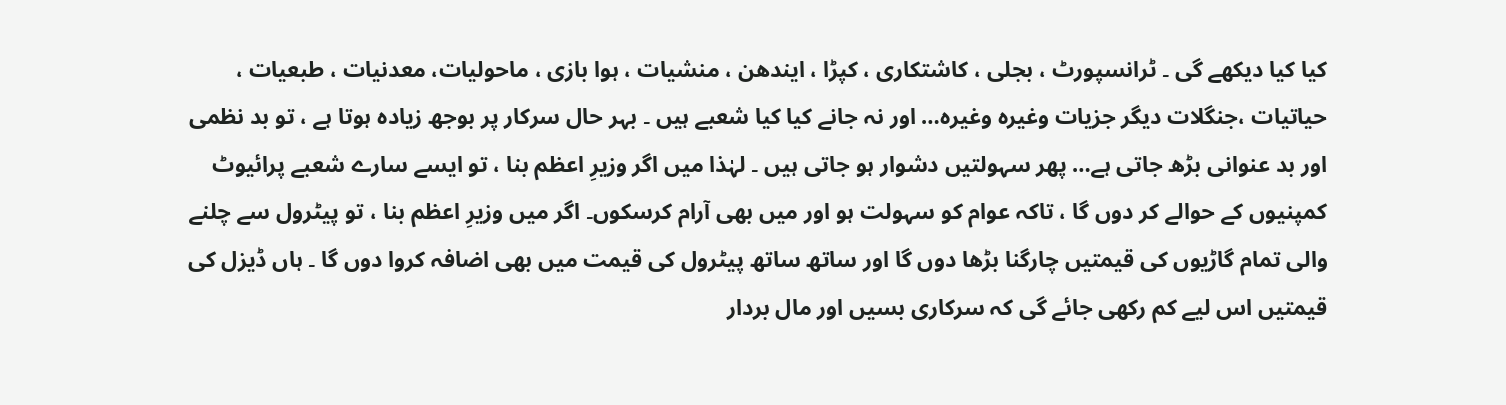کیا کیا دیکھے گی ۔ ٹرانسپورٹ ، بجلی ، کاشتکاری ، کپڑا ، ایندھن ، منشیات ، ہوا بازی ، ماحولیات، معدنیات ، طبعیات ، حیاتیات ،جنگلات دیگر جزیات وغیرہ وغیرہ… اور نہ جانے کیا کیا شعبے ہیں ۔ بہر حال سرکار پر بوجھ زیادہ ہوتا ہے ، تو بد نظمی اور بد عنوانی بڑھ جاتی ہے… پھر سہولتیں دشوار ہو جاتی ہیں ۔ لہٰذا میں اگر وزیرِ اعظم بنا ، تو ایسے سارے شعبے پرائیوٹ کمپنیوں کے حوالے کر دوں گا ، تاکہ عوام کو سہولت ہو اور میں بھی آرام کرسکوں۔ اگر میں وزیرِ اعظم بنا ، تو پیٹرول سے چلنے والی تمام گاڑیوں کی قیمتیں چارگنا بڑھا دوں گا اور ساتھ ساتھ پیٹرول کی قیمت میں بھی اضافہ کروا دوں گا ۔ ہاں ڈیزل کی قیمتیں اس لیے کم رکھی جائے گی کہ سرکاری بسیں اور مال بردار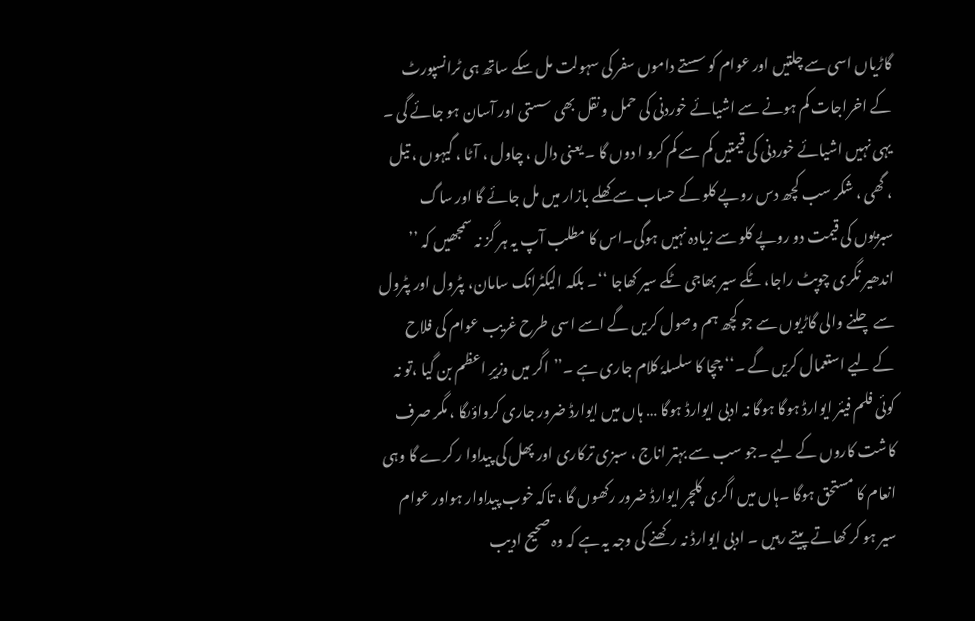گاڑیاں اسی سے چلتیں اور عوام کو سستے داموں سفر کی سہولت مل سکے ساتھ ہی ٹرانسپورٹ کے اخراجات کم ہونے سے اشیائے خوردنی کی حمل و نقل بھی سستی اور آسان ہو جائے گی ۔ یہی نہیں اشیائے خوردنی کی قیمتیں کم سے کم کرو ا دوں گا ۔ یعنی دال ، چاول ، آٹا ، گیہوں ، تیل ، گھی ، شکر سب کچھ دس روپے کلو کے حساب سے کھلے بازار میں مل جائے گا اور ساگ سبزیوں کی قیمت دو روپے کلو سے زیادہ نہیں ہوگی۔اس کا مطلب آپ یہ ہر گز نہ سمجھیں کہ ’’ اندھیر نگری چوپٹ راجا، ٹکے سیر بھاجی ٹکے سیر کھاجا ‘‘۔ بلکہ الیکٹرانک سامان، پٹرول اور پٹرول سے چلنے والی گاڑیوں سے جو کچھ ہم وصول کریں گے اسے اسی طرح غریب عوام کی فلاح کے لیے استعمال کریں گے ۔‘‘ چچا کا سلسلہٗ کلام جاری ہے ۔’’اگر میں وزیرِ اعظم بن گیا ،تو نہ کوئی فلم فیئر ایوارڈ ہوگا ہوگا نہ ادبی ایوارڈ ہوگا … ہاں میں ایوارڈ ضرور جاری کرواؤںگا ، مگر صرف کاشت کاروں کے لیے ۔جو سب سے بہتر اناج ، سبزی ترکاری اور پھل کی پیداوا ر کرے گا وہی انعام کا مستحق ہوگا ۔ہاں میں اگری کلچر ایوارڈ ضرور رکھوں گا ، تاکہ خوب پیداوار ہواور عوام سیر ہو کر کھاتے پیتے رہیں ۔ ادبی ایوارڈ نہ رکھنے کی وجہ یہ ہے کہ وہ صحیح ادیب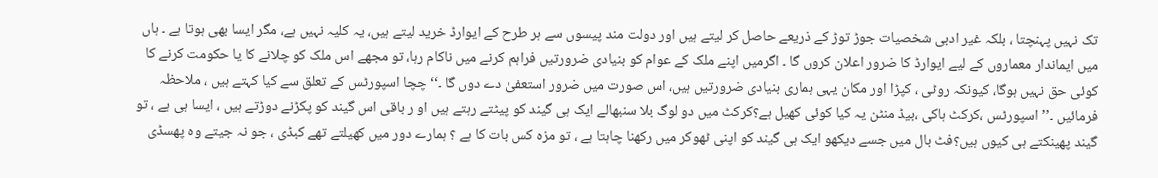تک نہیں پہنچتا ، بلکہ غیر ادبی شخصیات جوڑ توڑ کے ذریعے حاصل کر لیتے ہیں اور دولت مند پیسوں سے ہر طرح کے ایوارڈ خرید لیتے ہیں، یہ کلیہ نہیں ہے، مگر ایسا بھی ہوتا ہے ۔ ہاں میں ایماندار معماروں کے لیے ایوارڈ کا ضرور اعلان کروں گا ۔ اگرمیں اپنے ملک کے عوام کو بنیادی ضرورتیں فراہم کرنے میں ناکام رہا، تو مجھے اس ملک کو چلانے کا یا حکومت کرنے کا کوئی حق نہیں ہوگا، کیونکہ روٹی ، کپڑا اور مکان یہی ہماری بنیادی ضرورتیں ہیں، اس صورت میں ضرور استعفیٰ دے دوں گا ۔‘‘ چچا اسپورٹس کے تعلق سے کیا کہتے ہیں ، ملاحظہ فرمائیں ۔’’ اسپورٹس ،کرکٹ ہاکی ،بیڈ منٹن یہ کیا کوئی کھیل ہے؟کرکٹ میں دو لوگ بلا سنبھالے ایک ہی گیند کو پیٹتے رہتے ہیں او ر باقی اس گیند کو پکڑنے دوڑتے ہیں ، ایسا ہی ہے ، تو گیند پھینکتے ہی کیوں ہیں؟فٹ بال میں جسے دیکھو ایک ہی گیند کو اپنی ٹھوکر میں رکھنا چاہتا ہے ، تو مزہ کس بات کا ہے ؟ ہمارے دور میں کھیلتے تھے کبڈی ، جو نہ جیتے وہ پھسڈی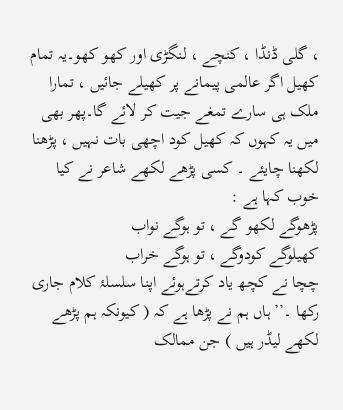، گلی ڈنڈا ، کنچے ، لنگڑی اور کھو کھو۔یہ تمام کھیل اگر عالمی پیمانے پر کھیلے جائیں ، تمارا ملک ہی سارے تمغے جیت کر لائے گا۔پھر بھی میں یہ کہوں کہ کھیل کود اچھی بات نہیں ، پڑھنا لکھنا چایئے ۔ کسی پڑھے لکھے شاعر نے کیا خوب کہا ہے :
پڑھوگے لکھو گے ، تو ہوگے نواب
کھیلوگے کودوگے ، تو ہوگے خراب
چچا نے کچھ یاد کرتےہوئے اپنا سلسلۂ کلام جاری رکھا ۔’’ ہاں ہم نے پڑھا ہے کہ ( کیونکہ ہم پڑھے لکھے لیڈر ہیں ) جن ممالک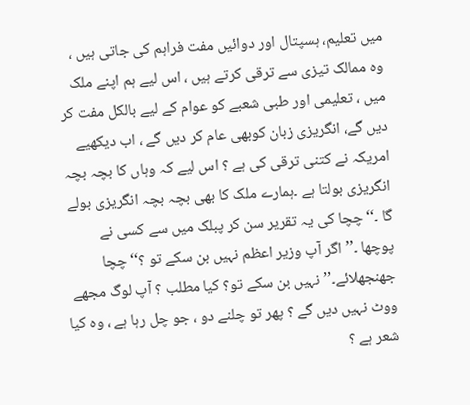میں تعلیم، ہسپتال اور دوائیں مفت فراہم کی جاتی ہیں ، وہ ممالک تیزی سے ترقی کرتے ہیں ، اس لیے ہم اپنے ملک میں ، تعلیمی اور طبی شعبے کو عوام کے لیے بالکل مفت کر دیں گے، انگریزی زبان کوبھی عام کر دیں گے ، اب دیکھیے امریکہ نے کتنی ترقی کی ہے ؟ اس لیے کہ وہاں کا بچہ بچہ انگریزی بولتا ہے ۔ہمارے ملک کا بھی بچہ بچہ انگریزی بولے گا ۔‘‘ چچا کی یہ تقریر سن کر پبلک میں سے کسی نے پوچھا ۔’’ اگر آپ وزیر اعظم نہیں بن سکے تو ؟‘‘ چچا جھنجھلائے۔’’ نہیں بن سکے تو؟ کیا مطلب ؟ آپ لوگ مجھے ووٹ نہیں دیں گے ؟ پھر تو چلنے دو ، جو چل رہا ہے ، وہ کیا شعر ہے ؟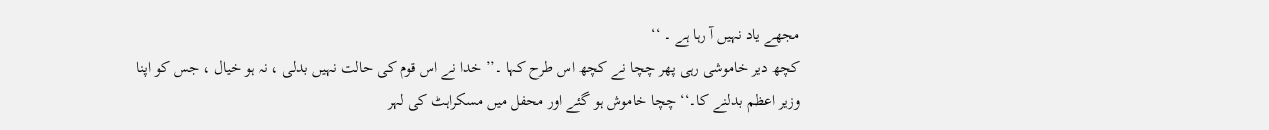مجھے یاد نہیں آ رہا ہے ۔ ‘‘
کچھ دیر خاموشی رہی پھر چچا نے کچھ اس طرح کہا ۔’’ خدا نے اس قوم کی حالت نہیں بدلی ، نہ ہو خیال ، جس کو اپنا وزیر اعظم بدلنے کا۔‘‘ چچا خاموش ہو گئے اور محفل میں مسکراہٹ کی لہر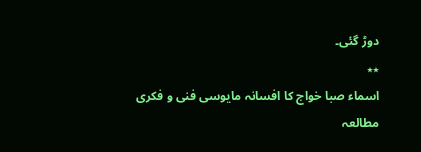دوڑ گئی۔
٭٭
اسماء صبا خواج کا افسانہ مایوسی فنی و فکری مطالعہ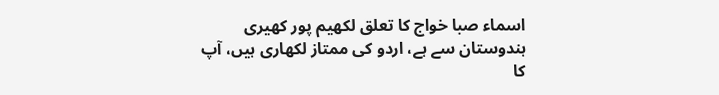اسماء صبا خواج کا تعلق لکھیم پور کھیری ہندوستان سے ہے، اردو کی ممتاز لکھاری ہیں، آپ کا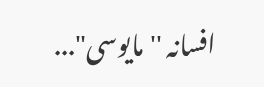افسانہ ''مایوسی"...